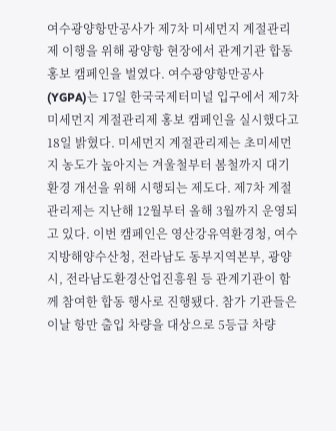여수광양항만공사가 제7차 미세먼지 계절관리제 이행을 위해 광양항 현장에서 관계기관 합동 홍보 캠페인을 벌였다. 여수광양항만공사(YGPA)는 17일 한국국제터미널 입구에서 제7차 미세먼지 계절관리제 홍보 캠페인을 실시했다고 18일 밝혔다. 미세먼지 계절관리제는 초미세먼지 농도가 높아지는 겨울철부터 봄철까지 대기환경 개선을 위해 시행되는 제도다. 제7차 계절관리제는 지난해 12월부터 올해 3월까지 운영되고 있다. 이번 캠페인은 영산강유역환경청, 여수지방해양수산청, 전라남도 동부지역본부, 광양시, 전라남도환경산업진흥원 등 관계기관이 함께 참여한 합동 행사로 진행됐다. 참가 기관들은 이날 항만 출입 차량을 대상으로 5등급 차량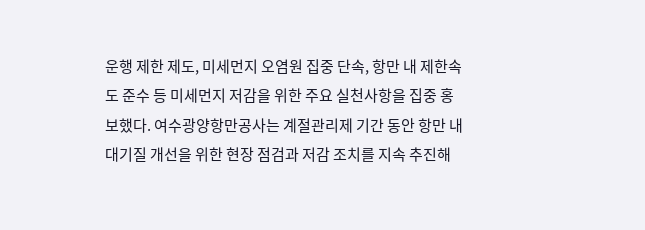운행 제한 제도, 미세먼지 오염원 집중 단속, 항만 내 제한속도 준수 등 미세먼지 저감을 위한 주요 실천사항을 집중 홍보했다. 여수광양항만공사는 계절관리제 기간 동안 항만 내 대기질 개선을 위한 현장 점검과 저감 조치를 지속 추진해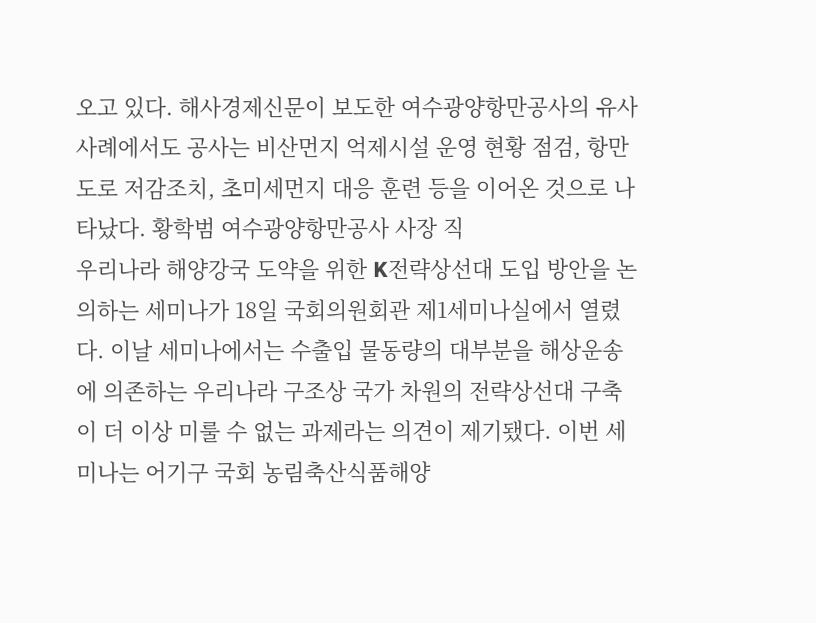오고 있다. 해사경제신문이 보도한 여수광양항만공사의 유사 사례에서도 공사는 비산먼지 억제시설 운영 현황 점검, 항만도로 저감조치, 초미세먼지 대응 훈련 등을 이어온 것으로 나타났다. 황학범 여수광양항만공사 사장 직
우리나라 해양강국 도약을 위한 K전략상선대 도입 방안을 논의하는 세미나가 18일 국회의원회관 제1세미나실에서 열렸다. 이날 세미나에서는 수출입 물동량의 대부분을 해상운송에 의존하는 우리나라 구조상 국가 차원의 전략상선대 구축이 더 이상 미룰 수 없는 과제라는 의견이 제기됐다. 이번 세미나는 어기구 국회 농림축산식품해양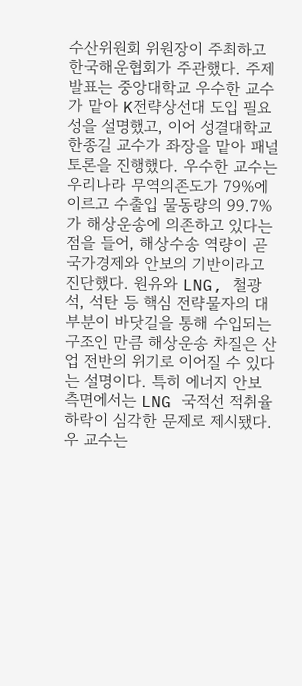수산위원회 위원장이 주최하고 한국해운협회가 주관했다. 주제발표는 중앙대학교 우수한 교수가 맡아 K전략상선대 도입 필요성을 설명했고, 이어 성결대학교 한종길 교수가 좌장을 맡아 패널토론을 진행했다. 우수한 교수는 우리나라 무역의존도가 79%에 이르고 수출입 물동량의 99.7%가 해상운송에 의존하고 있다는 점을 들어, 해상수송 역량이 곧 국가경제와 안보의 기반이라고 진단했다. 원유와 LNG, 철광석, 석탄 등 핵심 전략물자의 대부분이 바닷길을 통해 수입되는 구조인 만큼 해상운송 차질은 산업 전반의 위기로 이어질 수 있다는 설명이다. 특히 에너지 안보 측면에서는 LNG 국적선 적취율 하락이 심각한 문제로 제시됐다. 우 교수는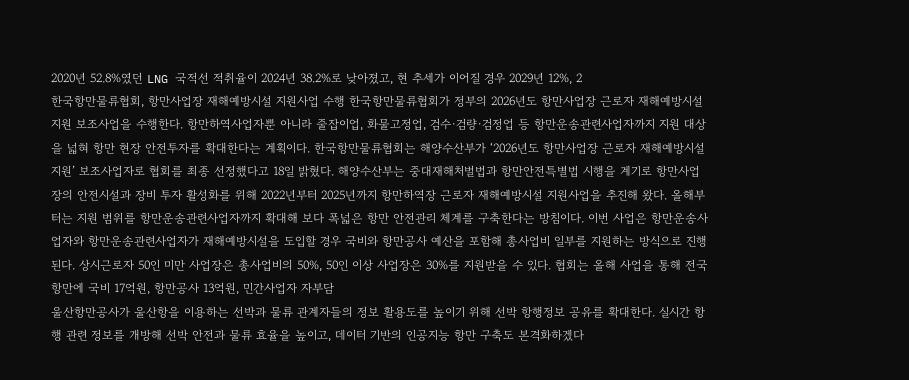2020년 52.8%였던 LNG 국적선 적취율이 2024년 38.2%로 낮아졌고, 현 추세가 이어질 경우 2029년 12%, 2
한국항만물류협회, 항만사업장 재해예방시설 지원사업 수행 한국항만물류협회가 정부의 2026년도 항만사업장 근로자 재해예방시설 지원 보조사업을 수행한다. 항만하역사업자뿐 아니라 줄잡이업, 화물고정업, 검수·검량·검정업 등 항만운송관련사업자까지 지원 대상을 넓혀 항만 현장 안전투자를 확대한다는 계획이다. 한국항만물류협회는 해양수산부가 ‘2026년도 항만사업장 근로자 재해예방시설 지원’ 보조사업자로 협회를 최종 선정했다고 18일 밝혔다. 해양수산부는 중대재해처벌법과 항만안전특별법 시행을 계기로 항만사업장의 안전시설과 장비 투자 활성화를 위해 2022년부터 2025년까지 항만하역장 근로자 재해예방시설 지원사업을 추진해 왔다. 올해부터는 지원 범위를 항만운송관련사업자까지 확대해 보다 폭넓은 항만 안전관리 체계를 구축한다는 방침이다. 이번 사업은 항만운송사업자와 항만운송관련사업자가 재해예방시설을 도입할 경우 국비와 항만공사 예산을 포함해 총사업비 일부를 지원하는 방식으로 진행된다. 상시근로자 50인 미만 사업장은 총사업비의 50%, 50인 이상 사업장은 30%를 지원받을 수 있다. 협회는 올해 사업을 통해 전국 항만에 국비 17억원, 항만공사 13억원, 민간사업자 자부담
울산항만공사가 울산항을 이용하는 선박과 물류 관계자들의 정보 활용도를 높이기 위해 선박 항행정보 공유를 확대한다. 실시간 항행 관련 정보를 개방해 선박 안전과 물류 효율을 높이고, 데이터 기반의 인공지능 항만 구축도 본격화하겠다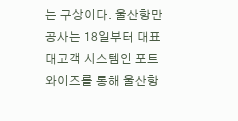는 구상이다. 울산항만공사는 18일부터 대표 대고객 시스템인 포트와이즈를 통해 울산항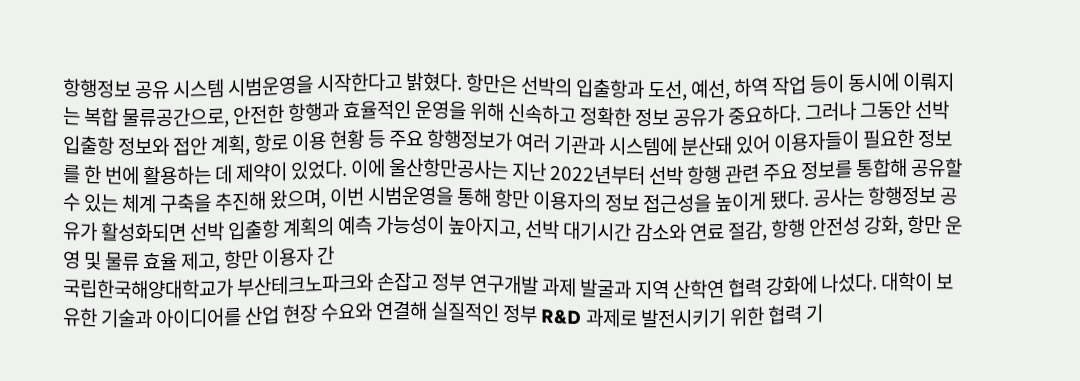항행정보 공유 시스템 시범운영을 시작한다고 밝혔다. 항만은 선박의 입출항과 도선, 예선, 하역 작업 등이 동시에 이뤄지는 복합 물류공간으로, 안전한 항행과 효율적인 운영을 위해 신속하고 정확한 정보 공유가 중요하다. 그러나 그동안 선박 입출항 정보와 접안 계획, 항로 이용 현황 등 주요 항행정보가 여러 기관과 시스템에 분산돼 있어 이용자들이 필요한 정보를 한 번에 활용하는 데 제약이 있었다. 이에 울산항만공사는 지난 2022년부터 선박 항행 관련 주요 정보를 통합해 공유할 수 있는 체계 구축을 추진해 왔으며, 이번 시범운영을 통해 항만 이용자의 정보 접근성을 높이게 됐다. 공사는 항행정보 공유가 활성화되면 선박 입출항 계획의 예측 가능성이 높아지고, 선박 대기시간 감소와 연료 절감, 항행 안전성 강화, 항만 운영 및 물류 효율 제고, 항만 이용자 간
국립한국해양대학교가 부산테크노파크와 손잡고 정부 연구개발 과제 발굴과 지역 산학연 협력 강화에 나섰다. 대학이 보유한 기술과 아이디어를 산업 현장 수요와 연결해 실질적인 정부 R&D 과제로 발전시키기 위한 협력 기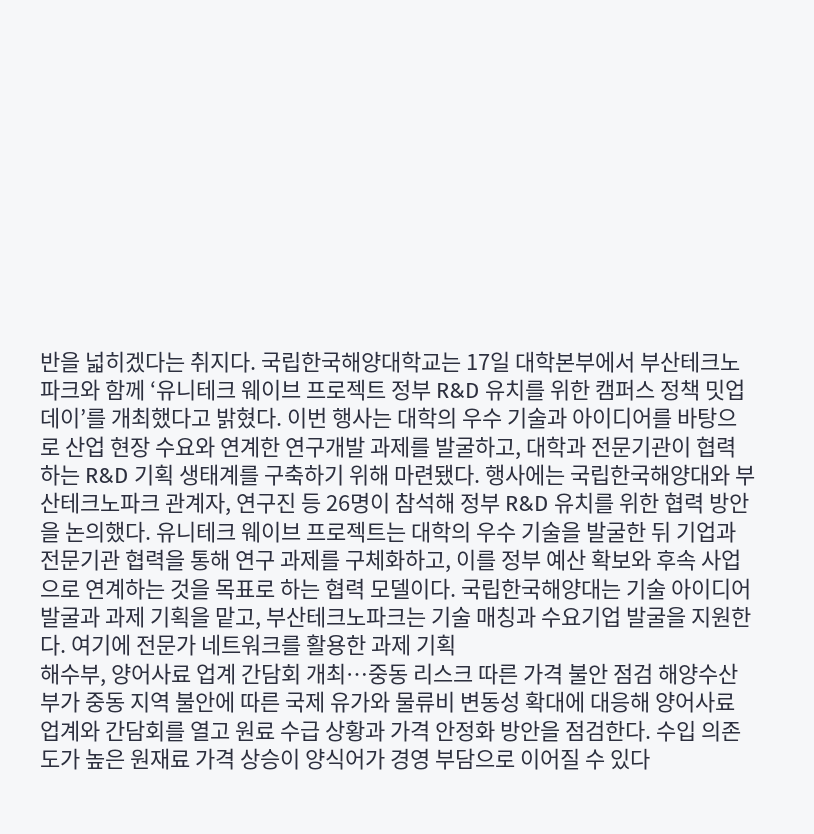반을 넓히겠다는 취지다. 국립한국해양대학교는 17일 대학본부에서 부산테크노파크와 함께 ‘유니테크 웨이브 프로젝트 정부 R&D 유치를 위한 캠퍼스 정책 밋업 데이’를 개최했다고 밝혔다. 이번 행사는 대학의 우수 기술과 아이디어를 바탕으로 산업 현장 수요와 연계한 연구개발 과제를 발굴하고, 대학과 전문기관이 협력하는 R&D 기획 생태계를 구축하기 위해 마련됐다. 행사에는 국립한국해양대와 부산테크노파크 관계자, 연구진 등 26명이 참석해 정부 R&D 유치를 위한 협력 방안을 논의했다. 유니테크 웨이브 프로젝트는 대학의 우수 기술을 발굴한 뒤 기업과 전문기관 협력을 통해 연구 과제를 구체화하고, 이를 정부 예산 확보와 후속 사업으로 연계하는 것을 목표로 하는 협력 모델이다. 국립한국해양대는 기술 아이디어 발굴과 과제 기획을 맡고, 부산테크노파크는 기술 매칭과 수요기업 발굴을 지원한다. 여기에 전문가 네트워크를 활용한 과제 기획
해수부, 양어사료 업계 간담회 개최…중동 리스크 따른 가격 불안 점검 해양수산부가 중동 지역 불안에 따른 국제 유가와 물류비 변동성 확대에 대응해 양어사료 업계와 간담회를 열고 원료 수급 상황과 가격 안정화 방안을 점검한다. 수입 의존도가 높은 원재료 가격 상승이 양식어가 경영 부담으로 이어질 수 있다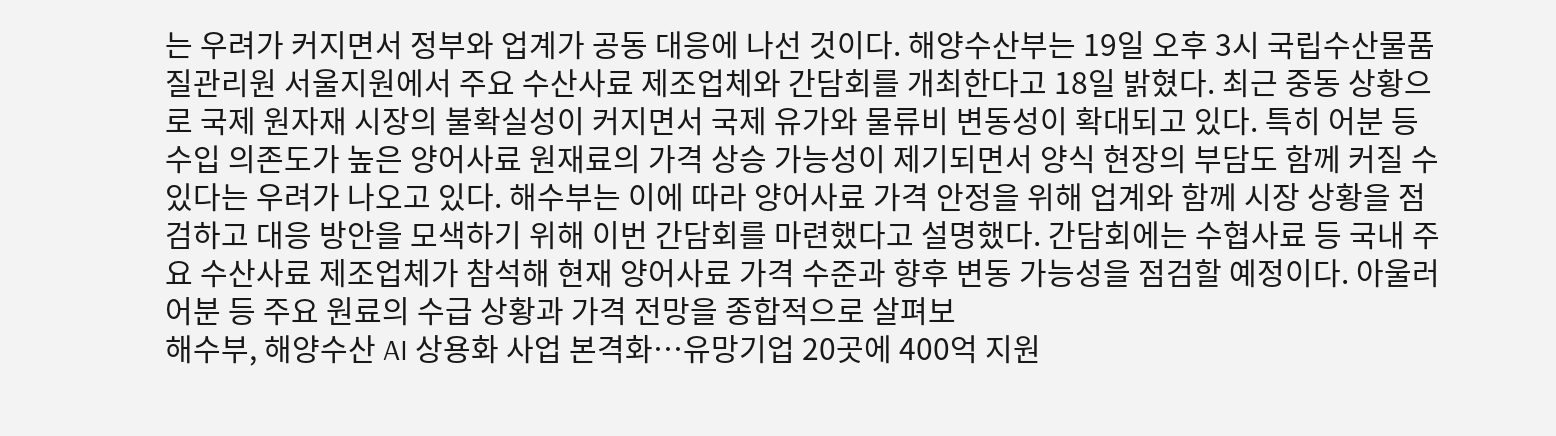는 우려가 커지면서 정부와 업계가 공동 대응에 나선 것이다. 해양수산부는 19일 오후 3시 국립수산물품질관리원 서울지원에서 주요 수산사료 제조업체와 간담회를 개최한다고 18일 밝혔다. 최근 중동 상황으로 국제 원자재 시장의 불확실성이 커지면서 국제 유가와 물류비 변동성이 확대되고 있다. 특히 어분 등 수입 의존도가 높은 양어사료 원재료의 가격 상승 가능성이 제기되면서 양식 현장의 부담도 함께 커질 수 있다는 우려가 나오고 있다. 해수부는 이에 따라 양어사료 가격 안정을 위해 업계와 함께 시장 상황을 점검하고 대응 방안을 모색하기 위해 이번 간담회를 마련했다고 설명했다. 간담회에는 수협사료 등 국내 주요 수산사료 제조업체가 참석해 현재 양어사료 가격 수준과 향후 변동 가능성을 점검할 예정이다. 아울러 어분 등 주요 원료의 수급 상황과 가격 전망을 종합적으로 살펴보
해수부, 해양수산 AI 상용화 사업 본격화…유망기업 20곳에 400억 지원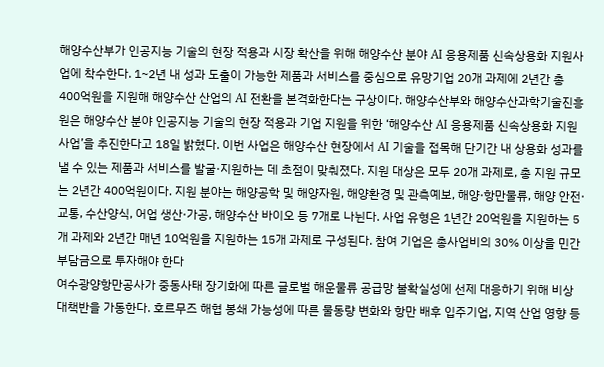해양수산부가 인공지능 기술의 현장 적용과 시장 확산을 위해 해양수산 분야 AI 응용제품 신속상용화 지원사업에 착수한다. 1~2년 내 성과 도출이 가능한 제품과 서비스를 중심으로 유망기업 20개 과제에 2년간 총 400억원을 지원해 해양수산 산업의 AI 전환을 본격화한다는 구상이다. 해양수산부와 해양수산과학기술진흥원은 해양수산 분야 인공지능 기술의 현장 적용과 기업 지원을 위한 ‘해양수산 AI 응용제품 신속상용화 지원사업’을 추진한다고 18일 밝혔다. 이번 사업은 해양수산 현장에서 AI 기술을 접목해 단기간 내 상용화 성과를 낼 수 있는 제품과 서비스를 발굴·지원하는 데 초점이 맞춰졌다. 지원 대상은 모두 20개 과제로, 총 지원 규모는 2년간 400억원이다. 지원 분야는 해양공학 및 해양자원, 해양환경 및 관측예보, 해양·항만물류, 해양 안전·교통, 수산양식, 어업 생산·가공, 해양수산 바이오 등 7개로 나뉜다. 사업 유형은 1년간 20억원을 지원하는 5개 과제와 2년간 매년 10억원을 지원하는 15개 과제로 구성된다. 참여 기업은 총사업비의 30% 이상을 민간부담금으로 투자해야 한다
여수광양항만공사가 중동사태 장기화에 따른 글로벌 해운물류 공급망 불확실성에 선제 대응하기 위해 비상대책반을 가동한다. 호르무즈 해협 봉쇄 가능성에 따른 물동량 변화와 항만 배후 입주기업, 지역 산업 영향 등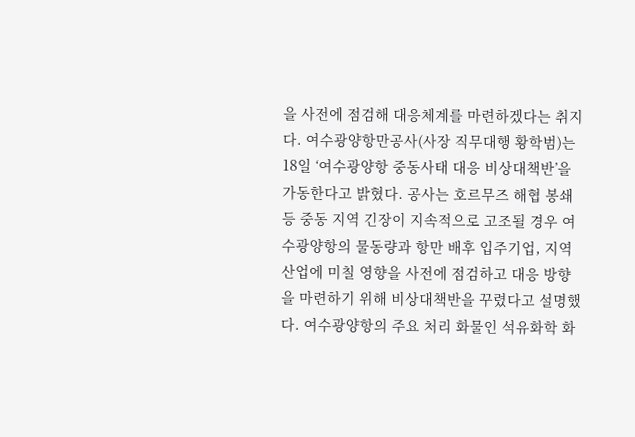을 사전에 점검해 대응체계를 마련하겠다는 취지다. 여수광양항만공사(사장 직무대행 황학범)는 18일 ‘여수광양항 중동사태 대응 비상대책반’을 가동한다고 밝혔다. 공사는 호르무즈 해협 봉쇄 등 중동 지역 긴장이 지속적으로 고조될 경우 여수광양항의 물동량과 항만 배후 입주기업, 지역 산업에 미칠 영향을 사전에 점검하고 대응 방향을 마련하기 위해 비상대책반을 꾸렸다고 설명했다. 여수광양항의 주요 처리 화물인 석유화학 화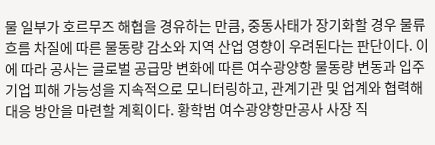물 일부가 호르무즈 해협을 경유하는 만큼, 중동사태가 장기화할 경우 물류 흐름 차질에 따른 물동량 감소와 지역 산업 영향이 우려된다는 판단이다. 이에 따라 공사는 글로벌 공급망 변화에 따른 여수광양항 물동량 변동과 입주기업 피해 가능성을 지속적으로 모니터링하고, 관계기관 및 업계와 협력해 대응 방안을 마련할 계획이다. 황학범 여수광양항만공사 사장 직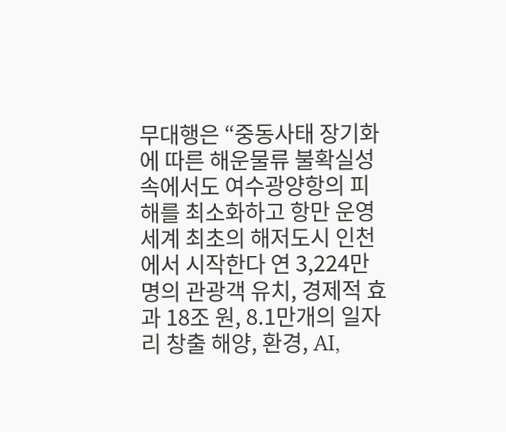무대행은 “중동사태 장기화에 따른 해운물류 불확실성 속에서도 여수광양항의 피해를 최소화하고 항만 운영
세계 최초의 해저도시 인천에서 시작한다 연 3,224만 명의 관광객 유치, 경제적 효과 18조 원, 8.1만개의 일자리 창출 해양, 환경, AI,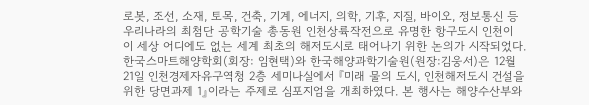로봇, 조선, 소재, 토목, 건축, 기계, 에너지, 의학, 기후, 지질, 바이오, 정보통신 등 우리나라의 최첨단 공학기술 총동원 인천상륙작전으로 유명한 항구도시 인천이 이 세상 어디에도 없는 세계 최초의 해저도시로 태어나기 위한 논의가 시작되었다. 한국스마트해양학회(회장: 임현택)와 한국해양과학기술원(원장:김웅서)은 12월 21일 인천경제자유구역청 2층 세미나실에서 『미래 물의 도시, 인천해저도시 건설을 위한 당면과제 1』이라는 주제로 심포지엄을 개최하였다. 본 행사는 해양수산부와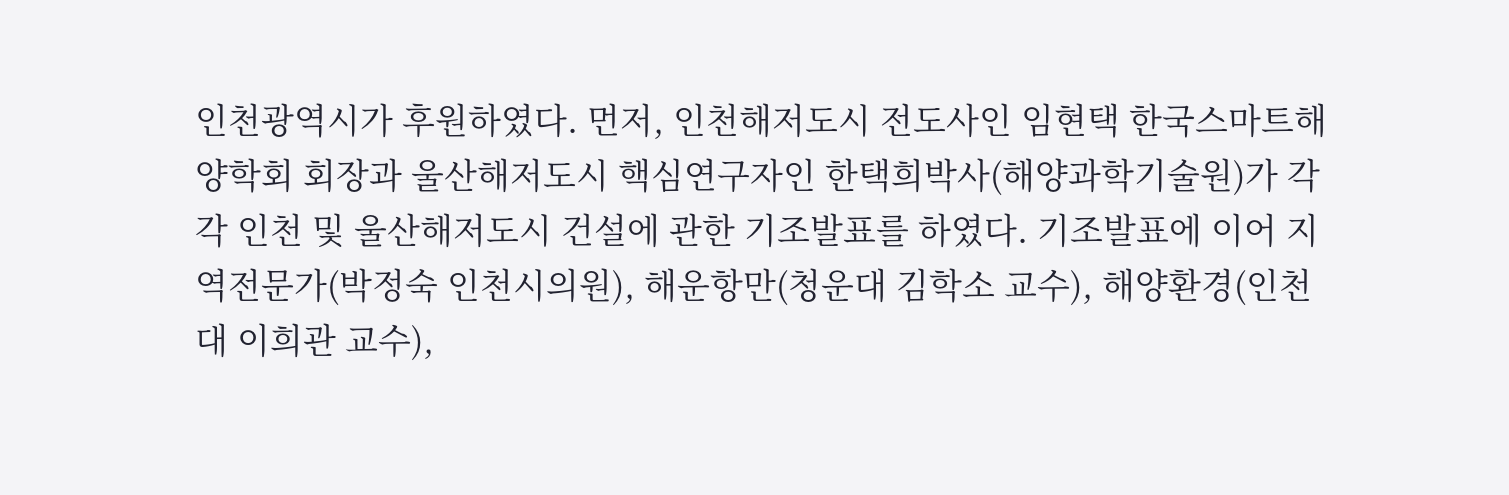인천광역시가 후원하였다. 먼저, 인천해저도시 전도사인 임현택 한국스마트해양학회 회장과 울산해저도시 핵심연구자인 한택희박사(해양과학기술원)가 각각 인천 및 울산해저도시 건설에 관한 기조발표를 하였다. 기조발표에 이어 지역전문가(박정숙 인천시의원), 해운항만(청운대 김학소 교수), 해양환경(인천대 이희관 교수),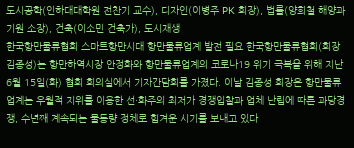도시공학(인하대대학원 전찬기 교수), 디자인(이병주 PK 회장), 법률(양희철 해양과기원 소장), 건축(이소민 건축가), 도시재생
한국항만물류협회 스마트항만시대 항만물류업계 발전 필요 한국항만물류협회(회장 김종성)는 항만하역시장 안정화와 항만물류업계의 코로나19 위기 극복을 위해 지난 6월 15일(화) 협회 회의실에서 기자간담회를 가졌다. 이날 김종성 회장은 항만물류업계는 우월적 지위를 이용한 선·화주의 최저가 경쟁입찰과 업체 난립에 따른 과당경쟁, 수년째 계속되는 물동량 정체로 힘겨운 시기를 보내고 있다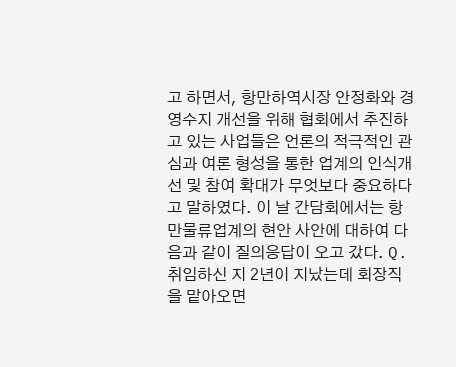고 하면서, 항만하역시장 안정화와 경영수지 개선을 위해 협회에서 추진하고 있는 사업들은 언론의 적극적인 관심과 여론 형성을 통한 업계의 인식개선 및 참여 확대가 무엇보다 중요하다고 말하였다. 이 날 간담회에서는 항만물류업계의 현안 사안에 대하여 다음과 같이 질의응답이 오고 갔다. Q. 취임하신 지 2년이 지났는데 회장직을 맡아오면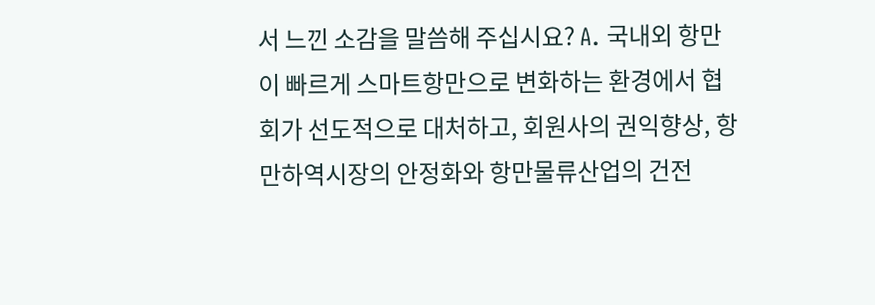서 느낀 소감을 말씀해 주십시요? A. 국내외 항만이 빠르게 스마트항만으로 변화하는 환경에서 협회가 선도적으로 대처하고, 회원사의 권익향상, 항만하역시장의 안정화와 항만물류산업의 건전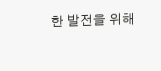한 발전을 위해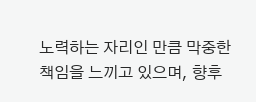노력하는 자리인 만큼 막중한 책임을 느끼고 있으며, 향후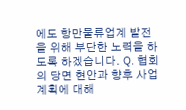에도 항만물류업계 발전을 위해 부단한 노력을 하도록 하겠습니다. Q. 협회의 당면 현안과 향후 사업계획에 대해